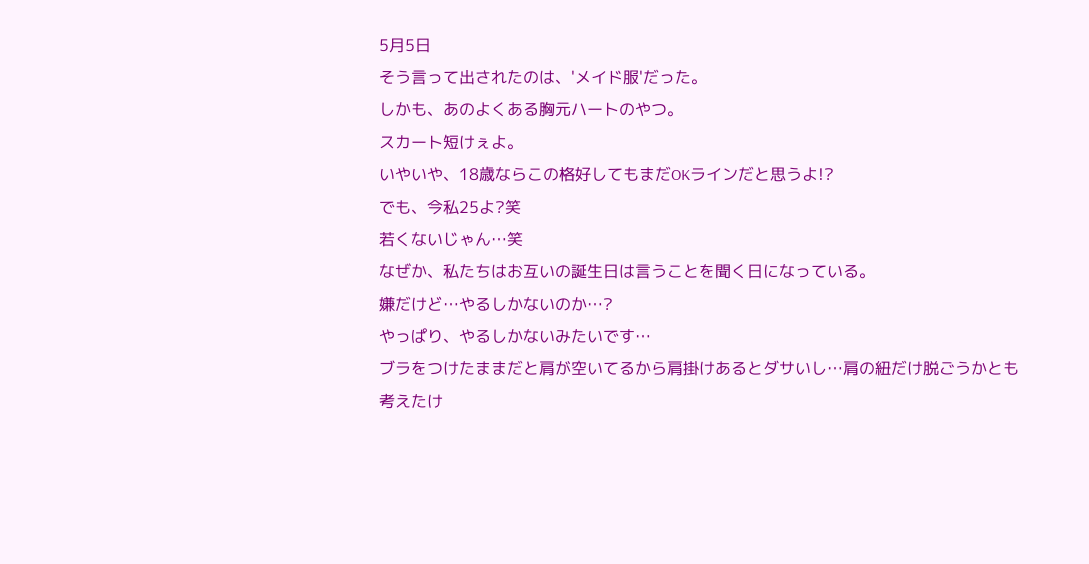5月5日
そう言って出されたのは、'メイド服'だった。
しかも、あのよくある胸元ハートのやつ。
スカート短けぇよ。
いやいや、18歳ならこの格好してもまだOKラインだと思うよ!?
でも、今私25よ?笑
若くないじゃん…笑
なぜか、私たちはお互いの誕生日は言うことを聞く日になっている。
嫌だけど…やるしかないのか…?
やっぱり、やるしかないみたいです…
ブラをつけたままだと肩が空いてるから肩掛けあるとダサいし…肩の紐だけ脱ごうかとも考えたけ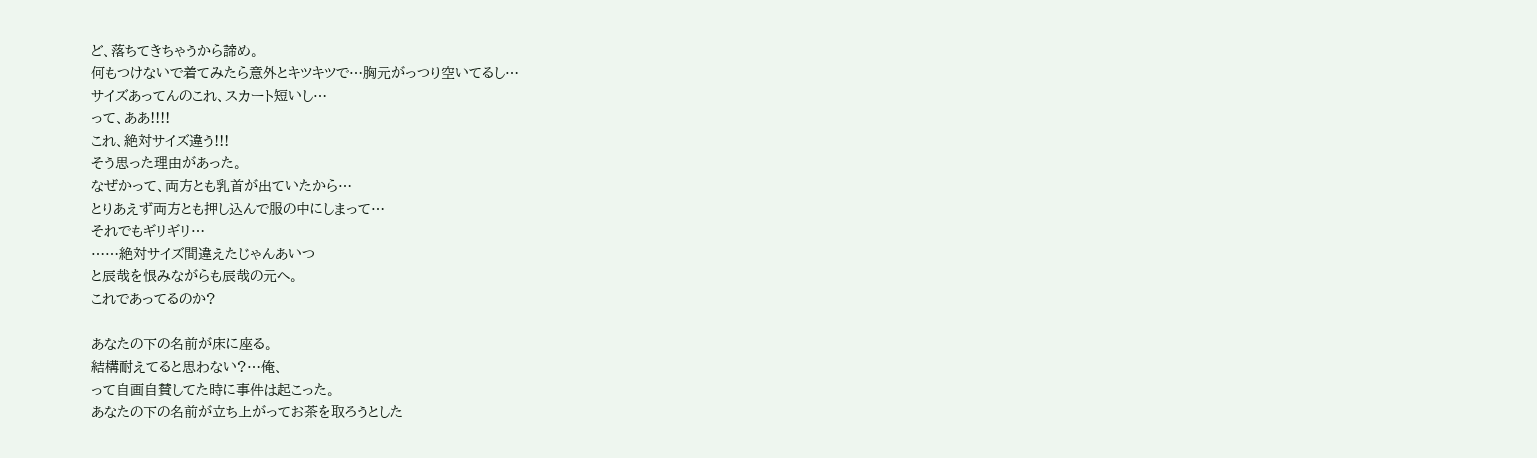ど、落ちてきちゃうから諦め。
何もつけないで着てみたら意外とキツキツで…胸元がっつり空いてるし…
サイズあってんのこれ、スカート短いし…
って、ああ!!!!
これ、絶対サイズ違う!!!
そう思った理由があった。
なぜかって、両方とも乳首が出ていたから…
とりあえず両方とも押し込んで服の中にしまって…
それでもギリギリ…
……絶対サイズ間違えたじゃんあいつ
と辰哉を恨みながらも辰哉の元へ。
これであってるのか?

あなたの下の名前が床に座る。
結構耐えてると思わない?…俺、
って自画自賛してた時に事件は起こった。
あなたの下の名前が立ち上がってお茶を取ろうとした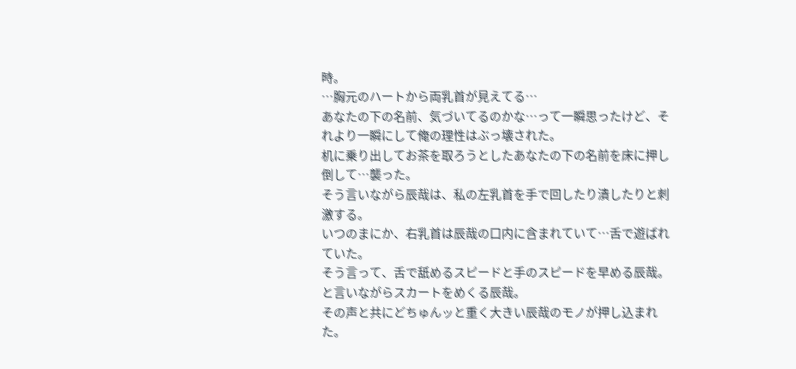時。
…胸元のハートから両乳首が見えてる…
あなたの下の名前、気づいてるのかな…って一瞬思ったけど、それより一瞬にして俺の理性はぶっ壊された。
机に乗り出してお茶を取ろうとしたあなたの下の名前を床に押し倒して…襲った。
そう言いながら辰哉は、私の左乳首を手で回したり潰したりと刺激する。
いつのまにか、右乳首は辰哉の口内に含まれていて…舌で遊ばれていた。
そう言って、舌で舐めるスピードと手のスピードを早める辰哉。
と言いながらスカートをめくる辰哉。
その声と共にどちゅんッと重く大きい辰哉のモノが押し込まれた。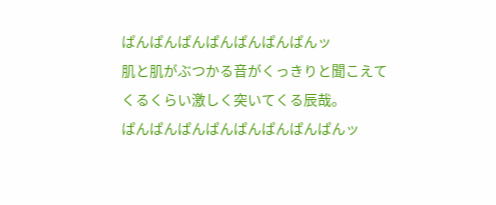ぱんぱんぱんぱんぱんぱんぱんッ
肌と肌がぶつかる音がくっきりと聞こえてくるくらい激しく突いてくる辰哉。
ぱんぱんぱんぱんぱんぱんぱんぱんッ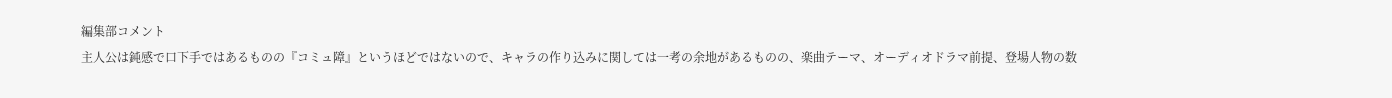編集部コメント
主人公は鈍感で口下手ではあるものの『コミュ障』というほどではないので、キャラの作り込みに関しては一考の余地があるものの、楽曲テーマ、オーディオドラマ前提、登場人物の数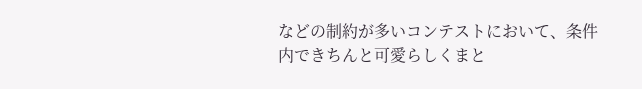などの制約が多いコンテストにおいて、条件内できちんと可愛らしくまと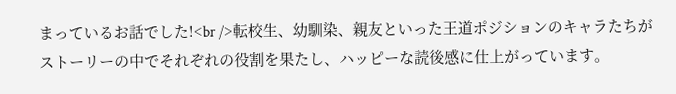まっているお話でした!<br />転校生、幼馴染、親友といった王道ポジションのキャラたちがストーリーの中でそれぞれの役割を果たし、ハッピーな読後感に仕上がっています。